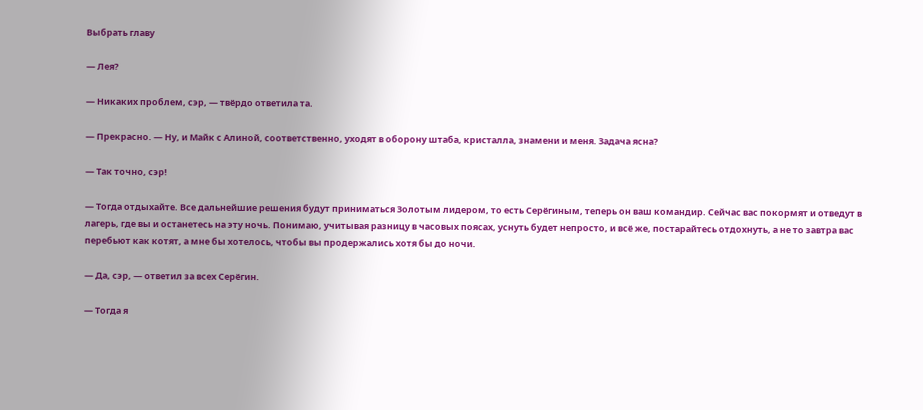Выбрать главу

— Лея?

— Никаких проблем, сэр, — твёрдо ответила та.

— Прекрасно. — Ну, и Майк с Алиной, соответственно, уходят в оборону штаба, кристалла, знамени и меня. Задача ясна?

— Так точно, сэр!

— Тогда отдыхайте. Все дальнейшие решения будут приниматься Золотым лидером, то есть Серёгиным, теперь он ваш командир. Сейчас вас покормят и отведут в лагерь, где вы и останетесь на эту ночь. Понимаю, учитывая разницу в часовых поясах, уснуть будет непросто, и всё же, постарайтесь отдохнуть, а не то завтра вас перебьют как котят, а мне бы хотелось, чтобы вы продержались хотя бы до ночи.

— Да, сэр, — ответил за всех Серёгин.

— Тогда я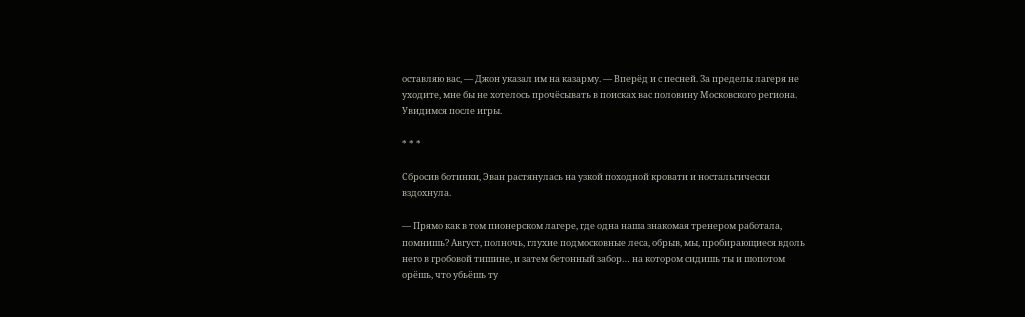оставляю вас, — Джон указал им на казарму. — Вперёд и с песней. За пределы лагеря не уходите, мне бы не хотелось прочёсывать в поисках вас половину Московского региона. Увидимся после игры.

* * *

Сбросив ботинки, Эван растянулась на узкой походной кровати и ностальгически вздохнула.

— Прямо как в том пионерском лагере, где одна наша знакомая тренером работала, помнишь? Август, полночь, глухие подмосковные леса, обрыв, мы, пробирающиеся вдоль него в гробовой тишине, и затем бетонный забор… на котором сидишь ты и шопотом орёшь, что убьёшь ту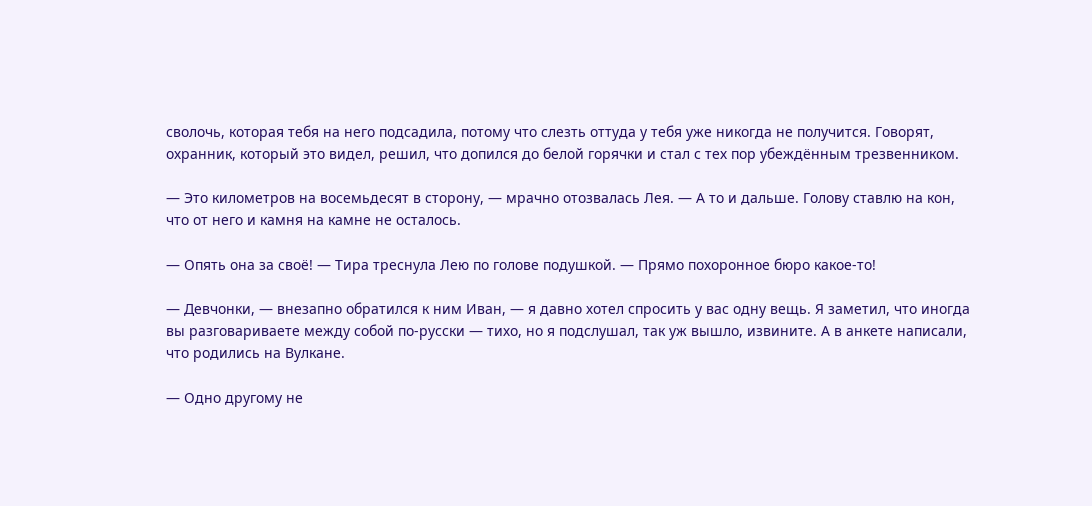сволочь, которая тебя на него подсадила, потому что слезть оттуда у тебя уже никогда не получится. Говорят, охранник, который это видел, решил, что допился до белой горячки и стал с тех пор убеждённым трезвенником.

— Это километров на восемьдесят в сторону, — мрачно отозвалась Лея. — А то и дальше. Голову ставлю на кон, что от него и камня на камне не осталось.

— Опять она за своё! — Тира треснула Лею по голове подушкой. — Прямо похоронное бюро какое-то!

— Девчонки, — внезапно обратился к ним Иван, — я давно хотел спросить у вас одну вещь. Я заметил, что иногда вы разговариваете между собой по-русски — тихо, но я подслушал, так уж вышло, извините. А в анкете написали, что родились на Вулкане.

— Одно другому не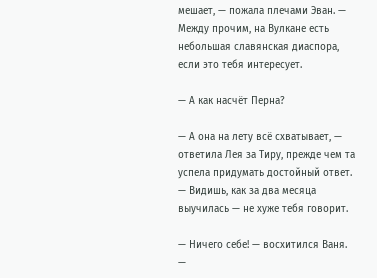мешает, — пожала плечами Эван. — Между прочим, на Вулкане есть небольшая славянская диаспора, если это тебя интересует.

— А как насчёт Перна?

— А она на лету всё схватывает, — ответила Лея за Тиру, прежде чем та успела придумать достойный ответ. — Видишь, как за два месяца выучилась — не хуже тебя говорит.

— Ничего себе! — восхитился Ваня. —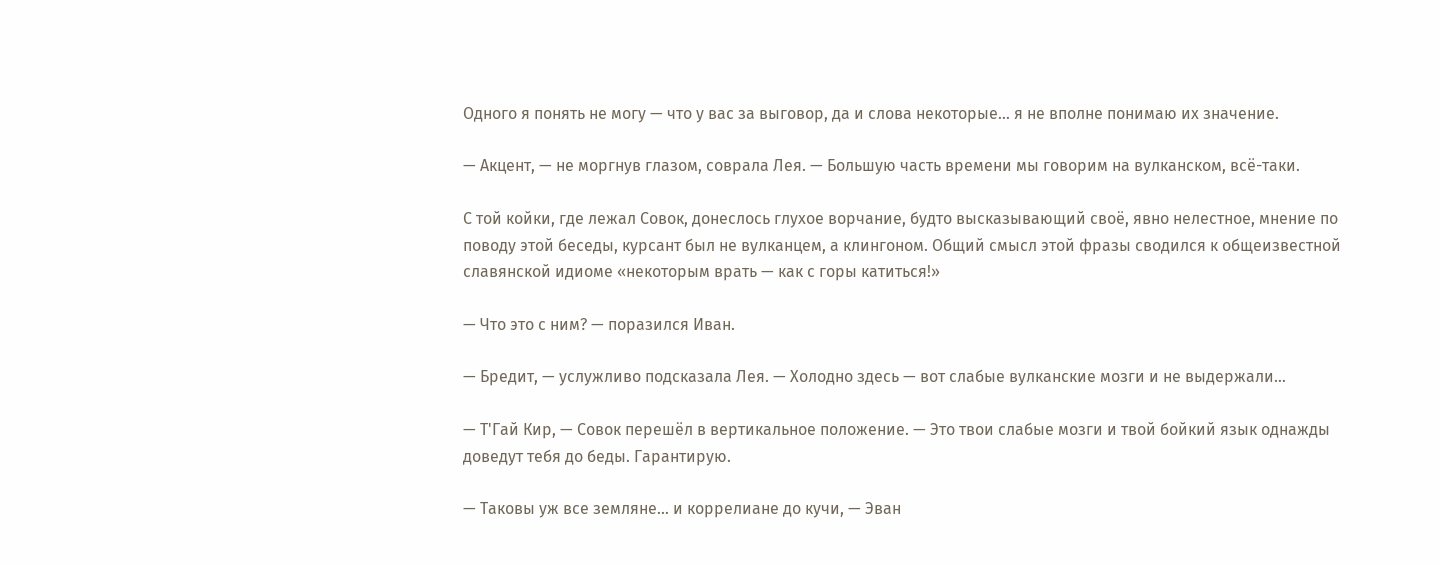Одного я понять не могу — что у вас за выговор, да и слова некоторые… я не вполне понимаю их значение.

— Акцент, — не моргнув глазом, соврала Лея. — Большую часть времени мы говорим на вулканском, всё-таки.

С той койки, где лежал Совок, донеслось глухое ворчание, будто высказывающий своё, явно нелестное, мнение по поводу этой беседы, курсант был не вулканцем, а клингоном. Общий смысл этой фразы сводился к общеизвестной славянской идиоме «некоторым врать — как с горы катиться!»

— Что это с ним? — поразился Иван.

— Бредит, — услужливо подсказала Лея. — Холодно здесь — вот слабые вулканские мозги и не выдержали…

— Т'Гай Кир, — Совок перешёл в вертикальное положение. — Это твои слабые мозги и твой бойкий язык однажды доведут тебя до беды. Гарантирую.

— Таковы уж все земляне… и коррелиане до кучи, — Эван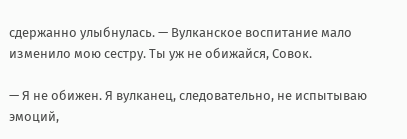сдержанно улыбнулась. — Вулканское воспитание мало изменило мою сестру. Ты уж не обижайся, Совок.

— Я не обижен. Я вулканец, следовательно, не испытываю эмоций,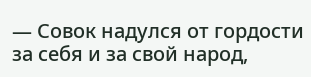— Совок надулся от гордости за себя и за свой народ,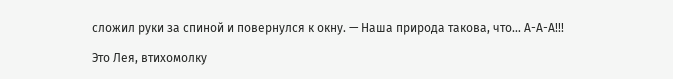сложил руки за спиной и повернулся к окну. — Наша природа такова, что… А-А-А!!!

Это Лея, втихомолку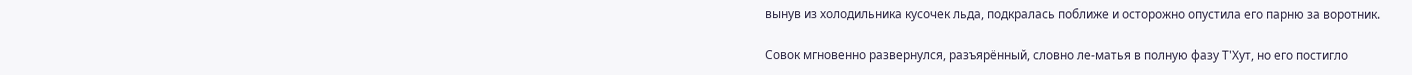вынув из холодильника кусочек льда, подкралась поближе и осторожно опустила его парню за воротник.

Совок мгновенно развернулся, разъярённый, словно ле-матья в полную фазу Т'Хут, но его постигло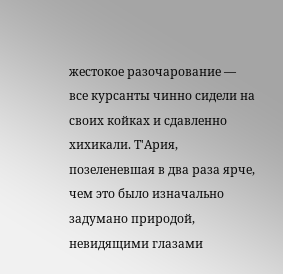жестокое разочарование — все курсанты чинно сидели на своих койках и сдавленно хихикали. Т'Ария, позеленевшая в два раза ярче, чем это было изначально задумано природой, невидящими глазами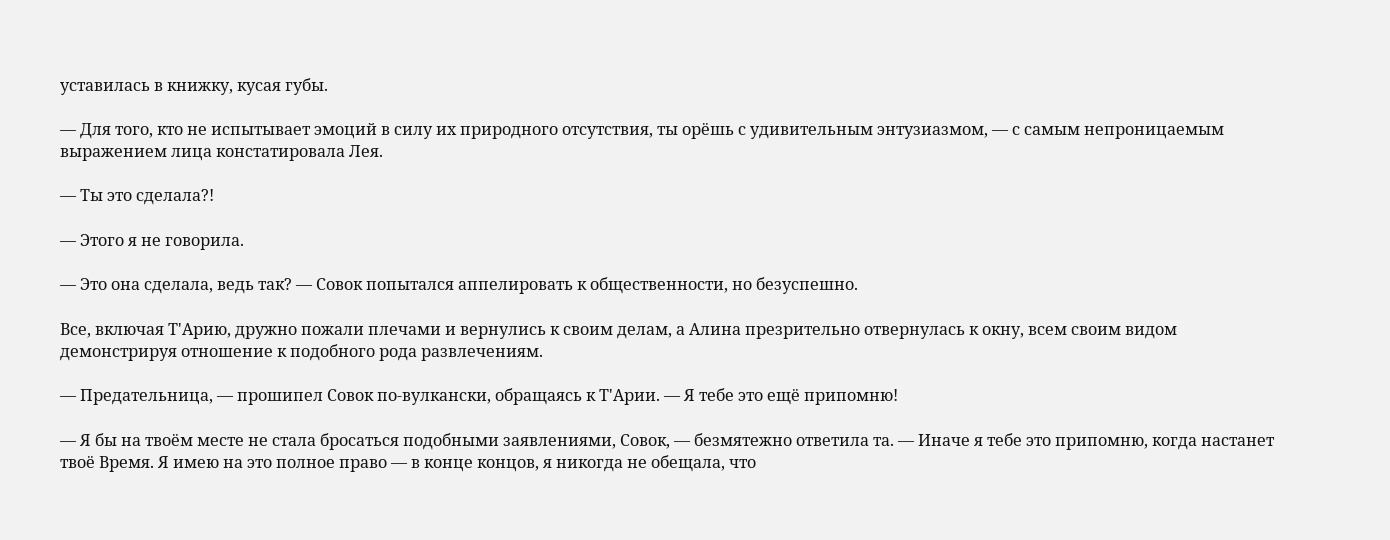уставилась в книжку, кусая губы.

— Для того, кто не испытывает эмоций в силу их природного отсутствия, ты орёшь с удивительным энтузиазмом, — с самым непроницаемым выражением лица констатировала Лея.

— Ты это сделала?!

— Этого я не говорила.

— Это она сделала, ведь так? — Совок попытался аппелировать к общественности, но безуспешно.

Все, включая Т'Арию, дружно пожали плечами и вернулись к своим делам, а Алина презрительно отвернулась к окну, всем своим видом демонстрируя отношение к подобного рода развлечениям.

— Предательница, — прошипел Совок по-вулкански, обращаясь к Т'Арии. — Я тебе это ещё припомню!

— Я бы на твоём месте не стала бросаться подобными заявлениями, Совок, — безмятежно ответила та. — Иначе я тебе это припомню, когда настанет твоё Время. Я имею на это полное право — в конце концов, я никогда не обещала, что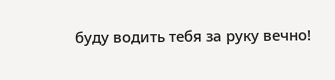буду водить тебя за руку вечно!